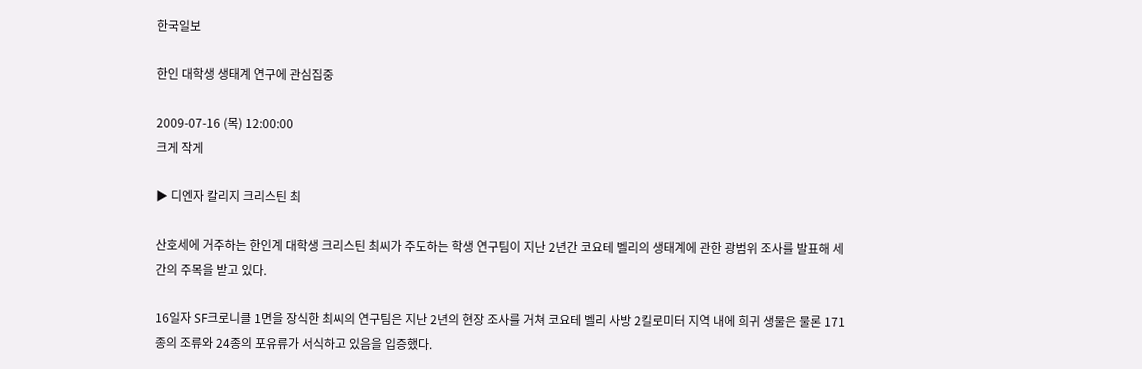한국일보

한인 대학생 생태계 연구에 관심집중

2009-07-16 (목) 12:00:00
크게 작게

▶ 디엔자 칼리지 크리스틴 최

산호세에 거주하는 한인계 대학생 크리스틴 최씨가 주도하는 학생 연구팀이 지난 2년간 코요테 벨리의 생태계에 관한 광범위 조사를 발표해 세간의 주목을 받고 있다.

16일자 SF크로니클 1면을 장식한 최씨의 연구팀은 지난 2년의 현장 조사를 거쳐 코요테 벨리 사방 2킬로미터 지역 내에 희귀 생물은 물론 171종의 조류와 24종의 포유류가 서식하고 있음을 입증했다.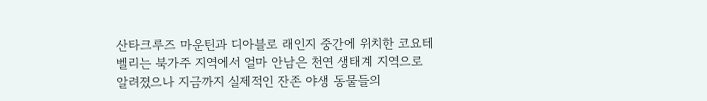산타크루즈 마운틴과 디아블로 래인지 중간에 위치한 코요테 벨리는 북가주 지역에서 얼마 안남은 천연 생태계 지역으로 알려졌으나 지금까지 실제적인 잔존 야생 동물들의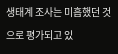생태계 조사는 미흡했던 것으로 평가되고 있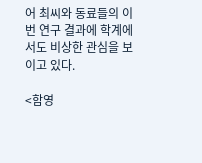어 최씨와 동료들의 이번 연구 결과에 학계에서도 비상한 관심을 보이고 있다.

<함영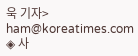욱 기자> ham@koreatimes.com
◈ 사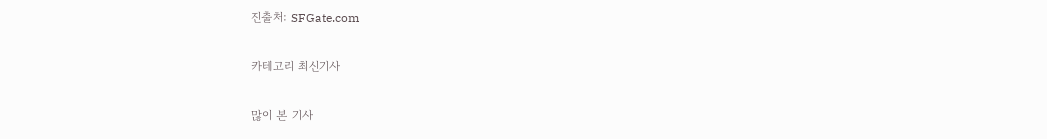진출처: SFGate.com

카테고리 최신기사

많이 본 기사